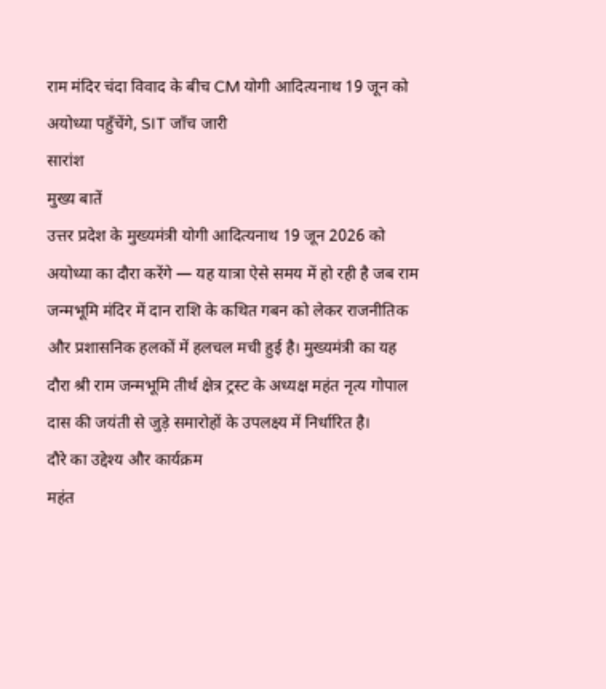राम मंदिर चंदा विवाद के बीच CM योगी आदित्यनाथ 19 जून को अयोध्या पहुँचेंगे, SIT जाँच जारी
सारांश
मुख्य बातें
उत्तर प्रदेश के मुख्यमंत्री योगी आदित्यनाथ 19 जून 2026 को अयोध्या का दौरा करेंगे — यह यात्रा ऐसे समय में हो रही है जब राम जन्मभूमि मंदिर में दान राशि के कथित गबन को लेकर राजनीतिक और प्रशासनिक हलकों में हलचल मची हुई है। मुख्यमंत्री का यह दौरा श्री राम जन्मभूमि तीर्थ क्षेत्र ट्रस्ट के अध्यक्ष महंत नृत्य गोपाल दास की जयंती से जुड़े समारोहों के उपलक्ष्य में निर्धारित है।
दौरे का उद्देश्य और कार्यक्रम
महंत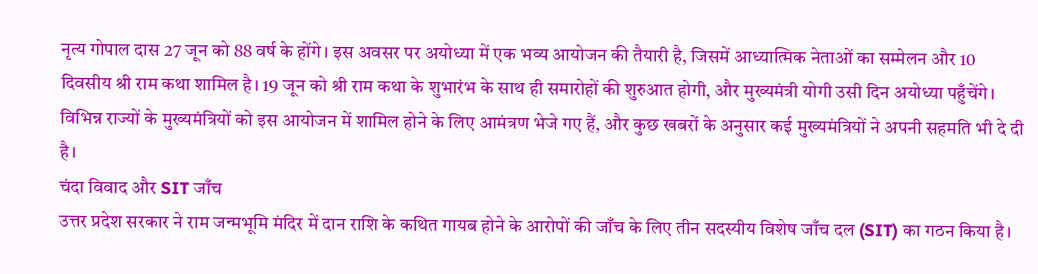नृत्य गोपाल दास 27 जून को 88 वर्ष के होंगे। इस अवसर पर अयोध्या में एक भव्य आयोजन की तैयारी है, जिसमें आध्यात्मिक नेताओं का सम्मेलन और 10 दिवसीय श्री राम कथा शामिल है। 19 जून को श्री राम कथा के शुभारंभ के साथ ही समारोहों की शुरुआत होगी, और मुख्यमंत्री योगी उसी दिन अयोध्या पहुँचेंगे। विभिन्न राज्यों के मुख्यमंत्रियों को इस आयोजन में शामिल होने के लिए आमंत्रण भेजे गए हैं, और कुछ खबरों के अनुसार कई मुख्यमंत्रियों ने अपनी सहमति भी दे दी है।
चंदा विवाद और SIT जाँच
उत्तर प्रदेश सरकार ने राम जन्मभूमि मंदिर में दान राशि के कथित गायब होने के आरोपों की जाँच के लिए तीन सदस्यीय विशेष जाँच दल (SIT) का गठन किया है।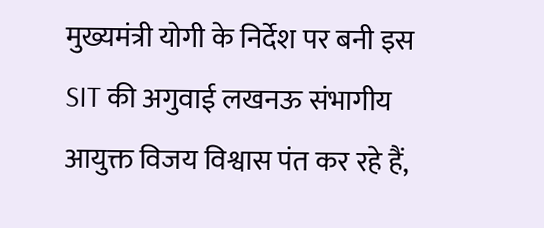मुख्यमंत्री योगी के निर्देश पर बनी इस SIT की अगुवाई लखनऊ संभागीय आयुक्त विजय विश्वास पंत कर रहे हैं,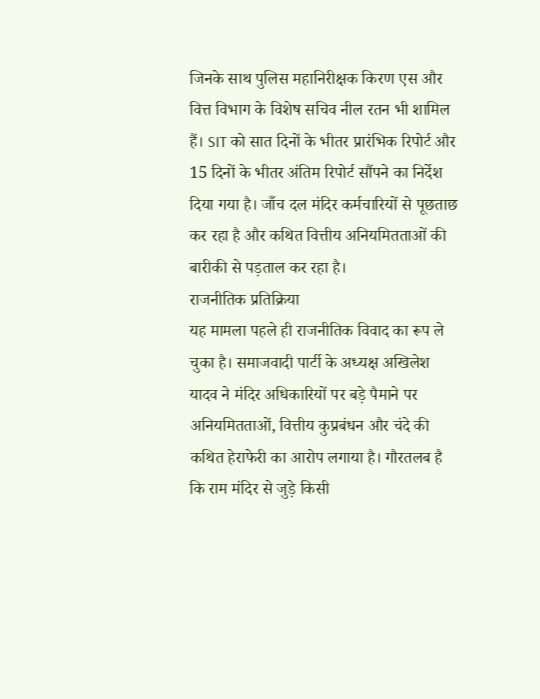जिनके साथ पुलिस महानिरीक्षक किरण एस और वित्त विभाग के विशेष सचिव नील रतन भी शामिल हैं। SIT को सात दिनों के भीतर प्रारंभिक रिपोर्ट और 15 दिनों के भीतर अंतिम रिपोर्ट सौंपने का निर्देश दिया गया है। जाँच दल मंदिर कर्मचारियों से पूछताछ कर रहा है और कथित वित्तीय अनियमितताओं की बारीकी से पड़ताल कर रहा है।
राजनीतिक प्रतिक्रिया
यह मामला पहले ही राजनीतिक विवाद का रूप ले चुका है। समाजवादी पार्टी के अध्यक्ष अखिलेश यादव ने मंदिर अधिकारियों पर बड़े पैमाने पर अनियमितताओं, वित्तीय कुप्रबंधन और चंदे की कथित हेराफेरी का आरोप लगाया है। गौरतलब है कि राम मंदिर से जुड़े किसी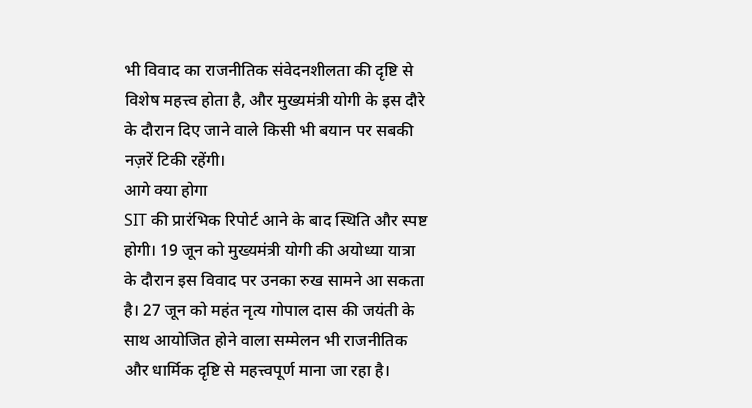भी विवाद का राजनीतिक संवेदनशीलता की दृष्टि से विशेष महत्त्व होता है, और मुख्यमंत्री योगी के इस दौरे के दौरान दिए जाने वाले किसी भी बयान पर सबकी नज़रें टिकी रहेंगी।
आगे क्या होगा
SIT की प्रारंभिक रिपोर्ट आने के बाद स्थिति और स्पष्ट होगी। 19 जून को मुख्यमंत्री योगी की अयोध्या यात्रा के दौरान इस विवाद पर उनका रुख सामने आ सकता है। 27 जून को महंत नृत्य गोपाल दास की जयंती के साथ आयोजित होने वाला सम्मेलन भी राजनीतिक और धार्मिक दृष्टि से महत्त्वपूर्ण माना जा रहा है।